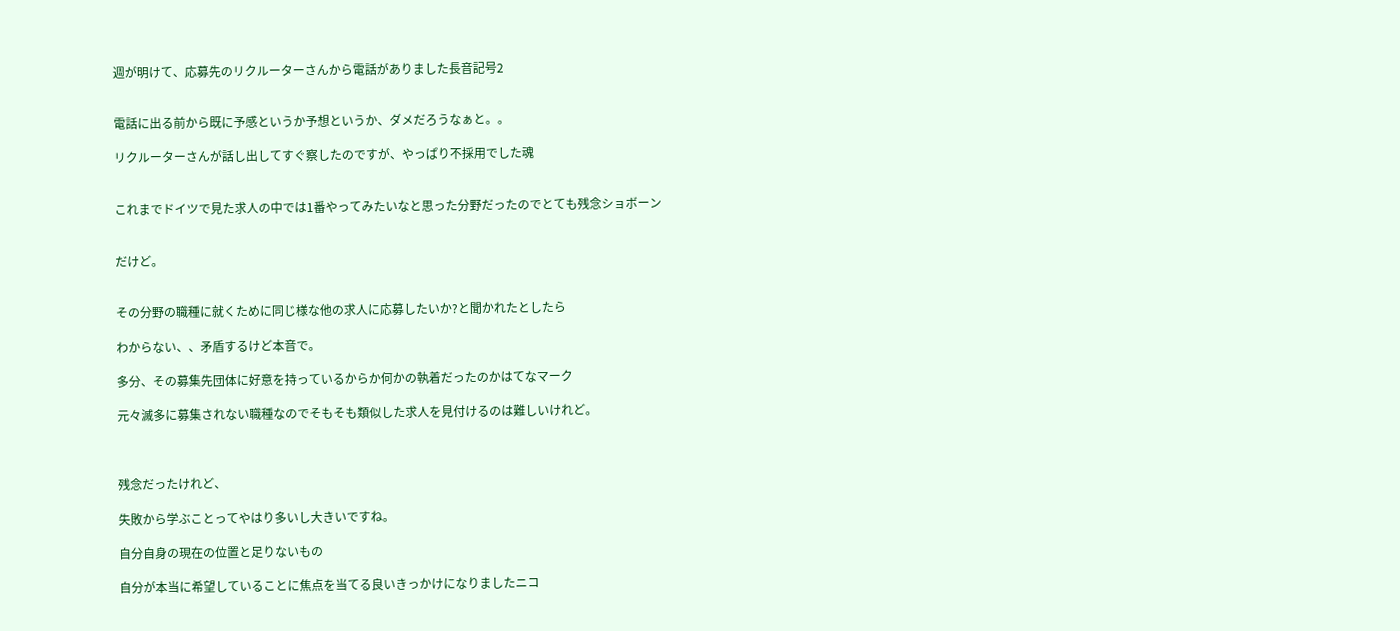週が明けて、応募先のリクルーターさんから電話がありました長音記号2


電話に出る前から既に予感というか予想というか、ダメだろうなぁと。。

リクルーターさんが話し出してすぐ察したのですが、やっぱり不採用でした魂


これまでドイツで見た求人の中では1番やってみたいなと思った分野だったのでとても残念ショボーン


だけど。


その分野の職種に就くために同じ様な他の求人に応募したいか?と聞かれたとしたら

わからない、、矛盾するけど本音で。

多分、その募集先団体に好意を持っているからか何かの執着だったのかはてなマーク

元々滅多に募集されない職種なのでそもそも類似した求人を見付けるのは難しいけれど。



残念だったけれど、

失敗から学ぶことってやはり多いし大きいですね。

自分自身の現在の位置と足りないもの

自分が本当に希望していることに焦点を当てる良いきっかけになりましたニコ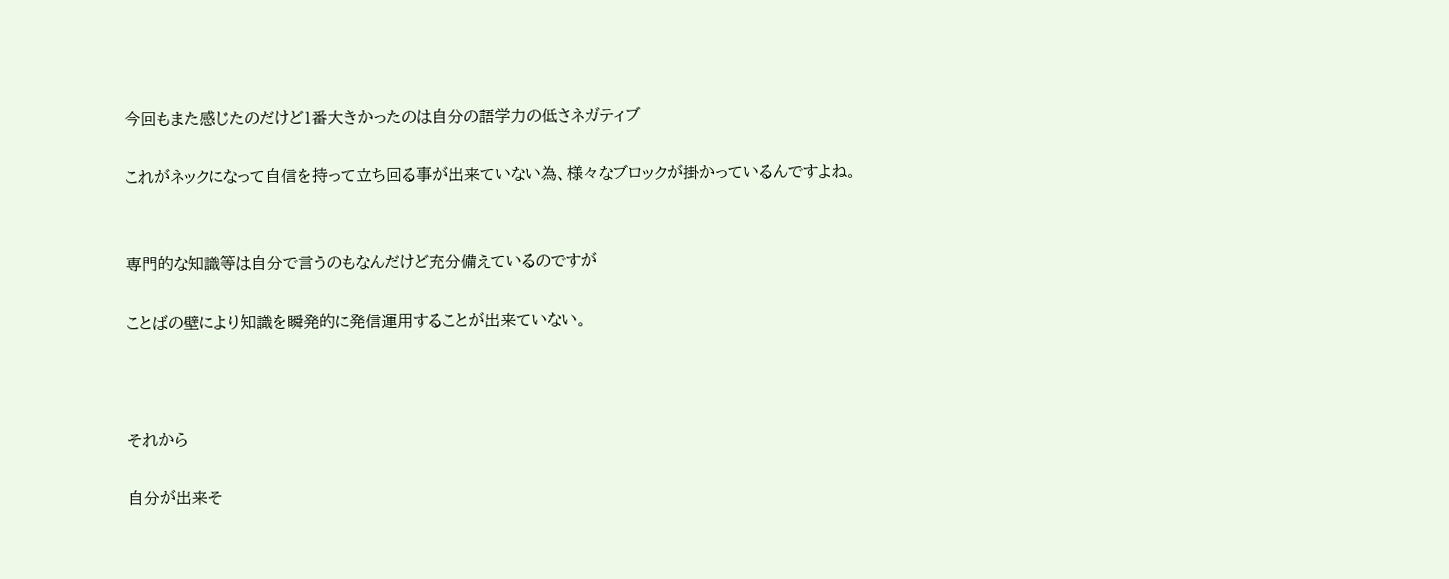今回もまた感じたのだけど1番大きかったのは自分の語学力の低さネガティブ

これがネックになって自信を持って立ち回る事が出来ていない為、様々なブロックが掛かっているんですよね。


専門的な知識等は自分で言うのもなんだけど充分備えているのですが

ことばの壁により知識を瞬発的に発信運用することが出来ていない。



それから

自分が出来そ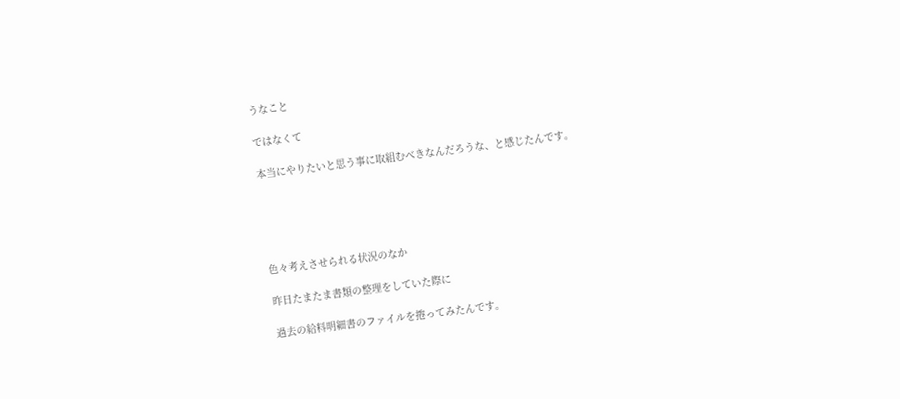うなこと

ではなくて

本当にやりたいと思う事に取組むべきなんだろうな、と感じたんです。





色々考えさせられる状況のなか

昨日たまたま書類の整理をしていた際に

過去の給料明細書のファイルを捲ってみたんです。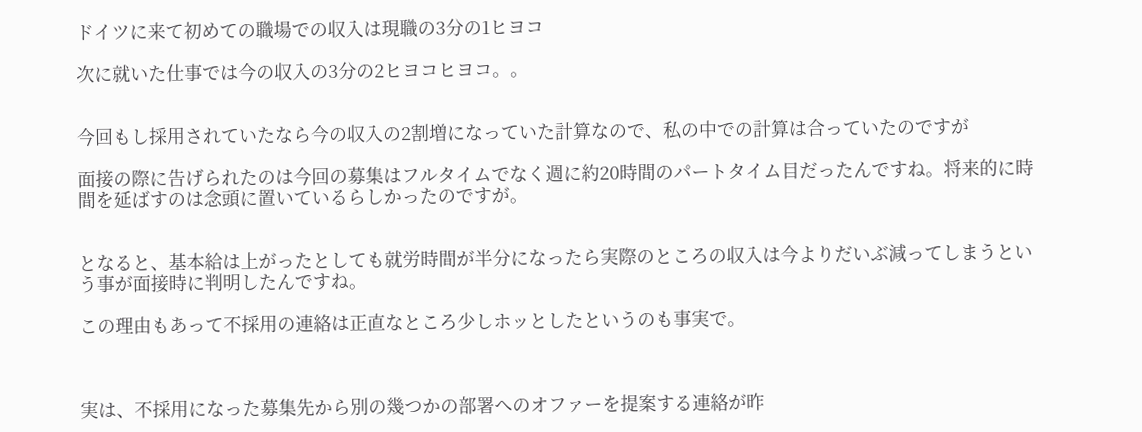ドイツに来て初めての職場での収入は現職の3分の1ヒヨコ

次に就いた仕事では今の収入の3分の2ヒヨコヒヨコ。。


今回もし採用されていたなら今の収入の2割増になっていた計算なので、私の中での計算は合っていたのですが

面接の際に告げられたのは今回の募集はフルタイムでなく週に約20時間のパートタイム目だったんですね。将来的に時間を延ばすのは念頭に置いているらしかったのですが。


となると、基本給は上がったとしても就労時間が半分になったら実際のところの収入は今よりだいぶ減ってしまうという事が面接時に判明したんですね。

この理由もあって不採用の連絡は正直なところ少しホッとしたというのも事実で。



実は、不採用になった募集先から別の幾つかの部署へのオファーを提案する連絡が昨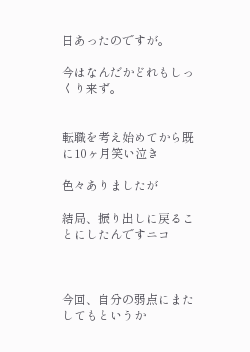日あったのですが。

今はなんだかどれもしっくり来ず。


転職を考え始めてから既に10ヶ月笑い泣き

色々ありましたが

結局、振り出しに戻ることにしたんですニコ



今回、自分の弱点にまたしてもというか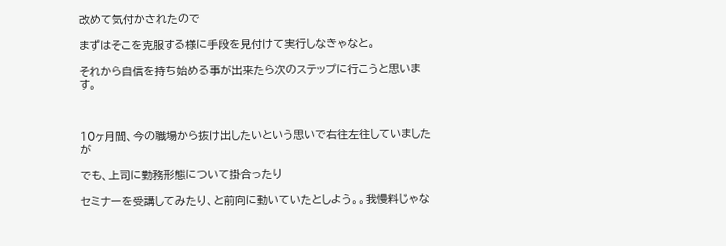改めて気付かされたので

まずはそこを克服する様に手段を見付けて実行しなきゃなと。

それから自信を持ち始める事が出来たら次のステップに行こうと思います。



10ヶ月間、今の職場から抜け出したいという思いで右往左往していましたが

でも、上司に勤務形態について掛合ったり

セミナーを受講してみたり、と前向に動いていたとしよう。。我慢料じゃな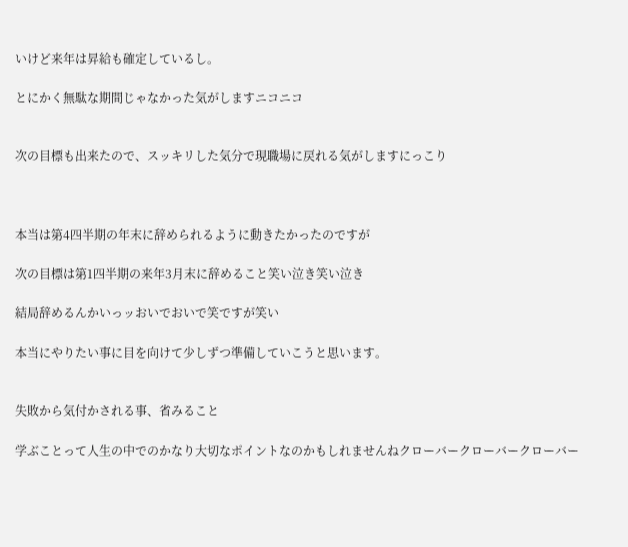いけど来年は昇給も確定しているし。

とにかく無駄な期間じゃなかった気がしますニコニコ


次の目標も出来たので、スッキリした気分で現職場に戻れる気がしますにっこり



本当は第4四半期の年末に辞められるように動きたかったのですが

次の目標は第1四半期の来年3月末に辞めること笑い泣き笑い泣き

結局辞めるんかいっッおいでおいで笑ですが笑い

本当にやりたい事に目を向けて少しずつ準備していこうと思います。


失敗から気付かされる事、省みること

学ぶことって人生の中でのかなり大切なポイントなのかもしれませんねクローバークローバークローバー